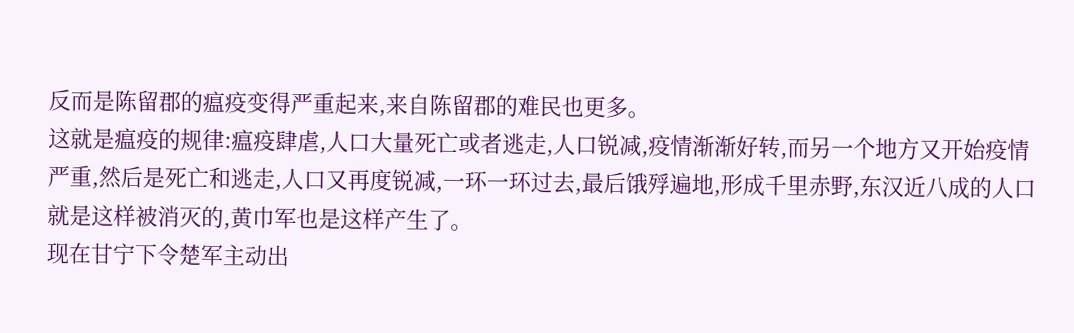反而是陈留郡的瘟疫变得严重起来,来自陈留郡的难民也更多。
这就是瘟疫的规律:瘟疫肆虐,人口大量死亡或者逃走,人口锐减,疫情渐渐好转,而另一个地方又开始疫情严重,然后是死亡和逃走,人口又再度锐减,一环一环过去,最后饿殍遍地,形成千里赤野,东汉近八成的人口就是这样被消灭的,黄巾军也是这样产生了。
现在甘宁下令楚军主动出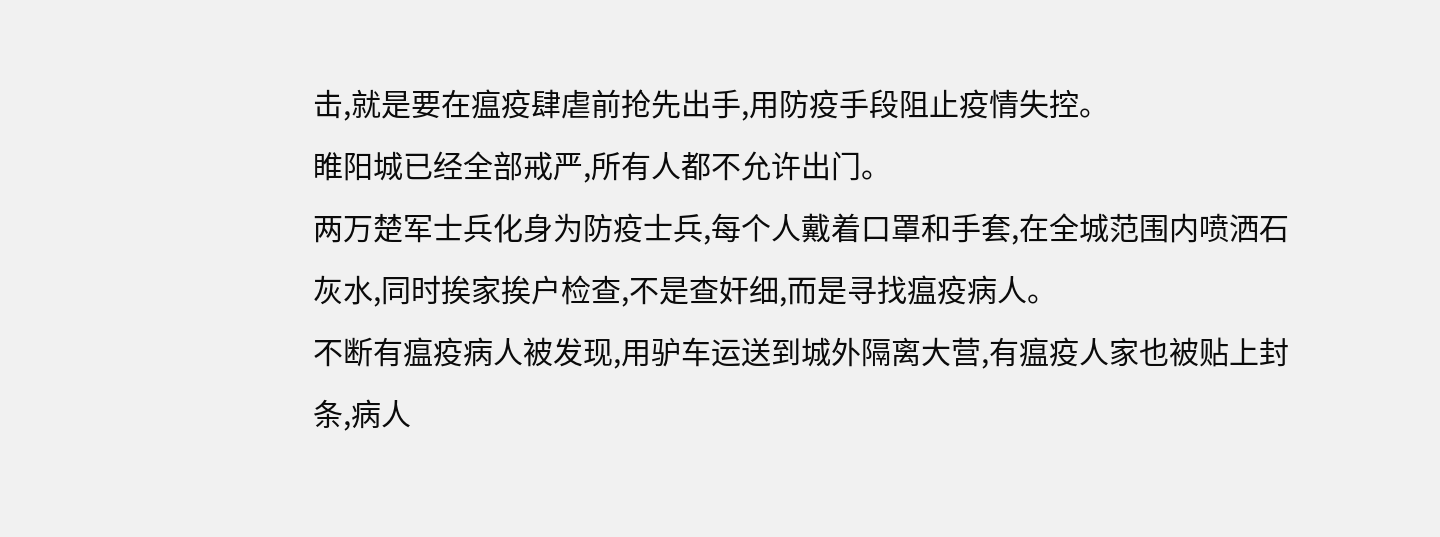击,就是要在瘟疫肆虐前抢先出手,用防疫手段阻止疫情失控。
睢阳城已经全部戒严,所有人都不允许出门。
两万楚军士兵化身为防疫士兵,每个人戴着口罩和手套,在全城范围内喷洒石灰水,同时挨家挨户检查,不是查奸细,而是寻找瘟疫病人。
不断有瘟疫病人被发现,用驴车运送到城外隔离大营,有瘟疫人家也被贴上封条,病人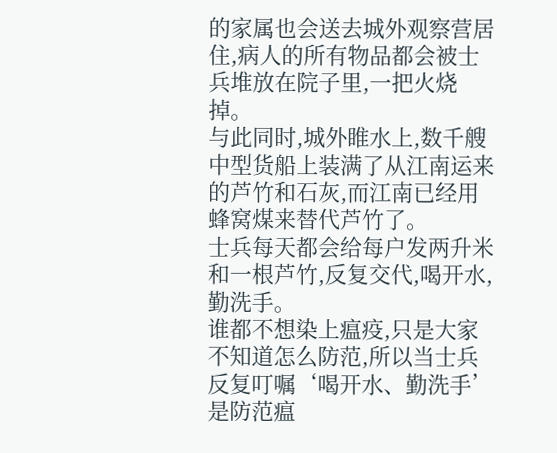的家属也会送去城外观察营居住,病人的所有物品都会被士兵堆放在院子里,一把火烧掉。
与此同时,城外睢水上,数千艘中型货船上装满了从江南运来的芦竹和石灰,而江南已经用蜂窝煤来替代芦竹了。
士兵每天都会给每户发两升米和一根芦竹,反复交代,喝开水,勤洗手。
谁都不想染上瘟疫,只是大家不知道怎么防范,所以当士兵反复叮嘱‘喝开水、勤洗手’是防范瘟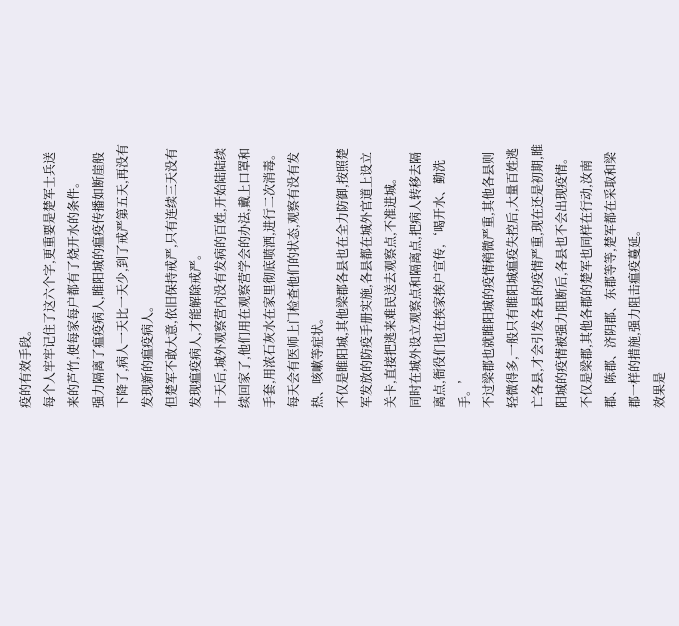疫的有效手段。
每个人牢牢记住了这六个字,更重要是楚军士兵送来的芦竹,使每家每户都有了烧开水的条件。
强力隔离了瘟疫病人,睢阳城的瘟疫传播如断崖般下降了,病人一天比一天少,到了戒严第五天,再没有发现新的瘟疫病人。
但楚军不敢大意,依旧保持戒严,只有连续三天没有发现瘟疫病人,才能解除戒严。
十天后,城外观察营内没有发病的百姓,开始陆陆续续回家了,他们用在观察营学会的办法,戴上口罩和手套,用浓石灰水在家里彻底喷洒,进行二次消毒。
每天会有医师上门检查他们的状态,观察有没有发热、咳嗽等症状。
不仅是睢阳城,其他梁郡各县也在全力防御,按照楚军发放的防疫手册实施,各县都在城外官道上设立关卡,直接把逃来难民送去观察点,不准进城。
同时在城外设立观察点和隔离点,把病人转移去隔离点,衙役们也在挨家挨户宣传,‘喝开水、勤洗手。’
不过梁郡也就睢阳城的疫情稍微严重,其他各县则轻微得多,一般只有睢阳城瘟疫失控后,大量百姓逃亡各县,才会引发各县的疫情严重,现在还是初期,睢阳城的疫情被强力阻断后,各县也不会出现疫情。
不仅是梁郡,其他各郡的楚军也同样在行动,汝南郡、陈郡、济阴郡、东郡等等,楚军都在采取和梁郡一样的措施,强力阻击瘟疫蔓延。
效果是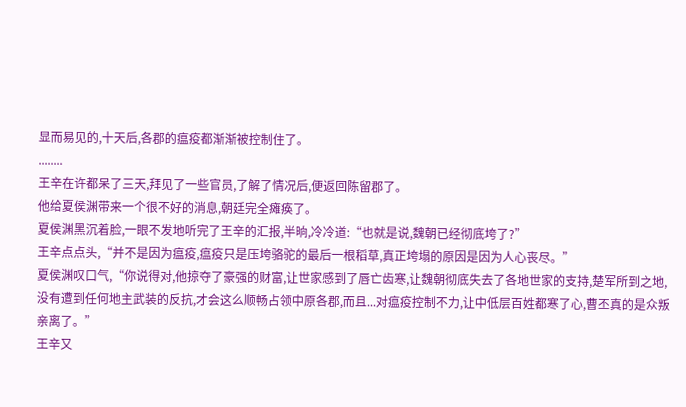显而易见的,十天后,各郡的瘟疫都渐渐被控制住了。
........
王辛在许都呆了三天,拜见了一些官员,了解了情况后,便返回陈留郡了。
他给夏侯渊带来一个很不好的消息,朝廷完全瘫痪了。
夏侯渊黑沉着脸,一眼不发地听完了王辛的汇报,半晌,冷冷道:“也就是说,魏朝已经彻底垮了?”
王辛点点头,“并不是因为瘟疫,瘟疫只是压垮骆驼的最后一根稻草,真正垮塌的原因是因为人心丧尽。”
夏侯渊叹口气,“你说得对,他掠夺了豪强的财富,让世家感到了唇亡齿寒,让魏朝彻底失去了各地世家的支持,楚军所到之地,没有遭到任何地主武装的反抗,才会这么顺畅占领中原各郡,而且...对瘟疫控制不力,让中低层百姓都寒了心,曹丕真的是众叛亲离了。”
王辛又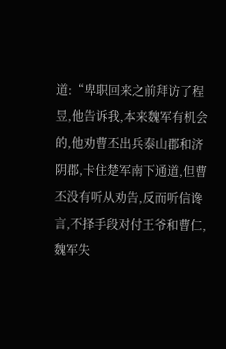道:“卑职回来之前拜访了程昱,他告诉我,本来魏军有机会的,他劝曹丕出兵泰山郡和济阴郡,卡住楚军南下通道,但曹丕没有听从劝告,反而听信谗言,不择手段对付王爷和曹仁,魏军失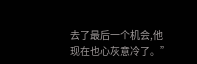去了最后一个机会,他现在也心灰意冷了。”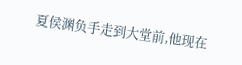夏侯渊负手走到大堂前,他现在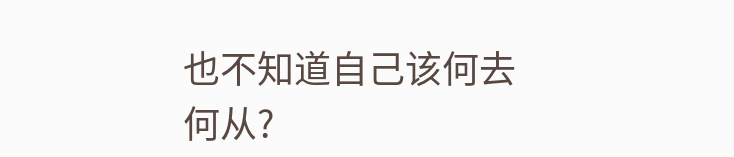也不知道自己该何去何从?